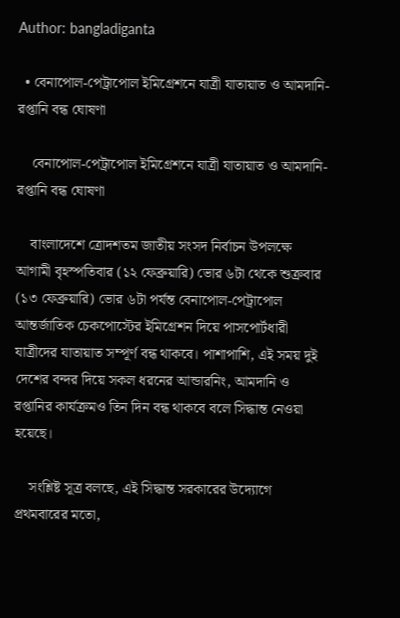Author: bangladiganta

  • বেনাপোল-পেট্রাপোল ইমিগ্রেশনে যাত্রী যাতায়াত ও আমদানি-রপ্তানি বন্ধ ঘোষণা

    বেনাপোল-পেট্রাপোল ইমিগ্রেশনে যাত্রী যাতায়াত ও আমদানি-রপ্তানি বন্ধ ঘোষণা

    বাংলাদেশে ত্রোদশতম জাতীয় সংসদ নির্বাচন উপলক্ষে আগামী বৃহস্পতিবার (১২ ফেব্রুয়ারি) ভোর ৬টা থেকে শুক্রবার (১৩ ফেব্রুয়ারি) ভোর ৬টা পর্যন্ত বেনাপোল-পেট্রাপোল আন্তর্জাতিক চেকপোস্টের ইমিগ্রেশন দিয়ে পাসপোর্টধারী যাত্রীদের যাতায়াত সম্পূর্ণ বন্ধ থাকবে। পাশাপাশি, এই সময় দুই দেশের বন্দর দিয়ে সকল ধরনের আন্ডারনিং, আমদানি ও রপ্তানির কার্যক্রমও তিন দিন বন্ধ থাকবে বলে সিদ্ধান্ত নেওয়া হয়েছে।

    সংশ্লিষ্ট সূত্র বলছে, এই সিদ্ধান্ত সরকারের উদ্যোগে প্রথমবারের মতো,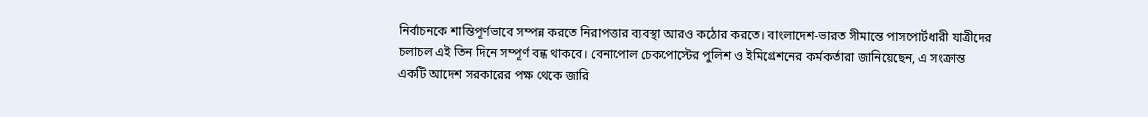নির্বাচনকে শান্তিপূর্ণভাবে সম্পন্ন করতে নিরাপত্তার ব্যবস্থা আরও কঠোর করতে। বাংলাদেশ-ভারত সীমান্তে পাসপোর্টধারী যাত্রীদের চলাচল এই তিন দিনে সম্পূর্ণ বন্ধ থাকবে। বেনাপোল চেকপোস্টের পুলিশ ও ইমিগ্রেশনের কর্মকর্তারা জানিয়েছেন, এ সংক্রান্ত একটি আদেশ সরকারের পক্ষ থেকে জারি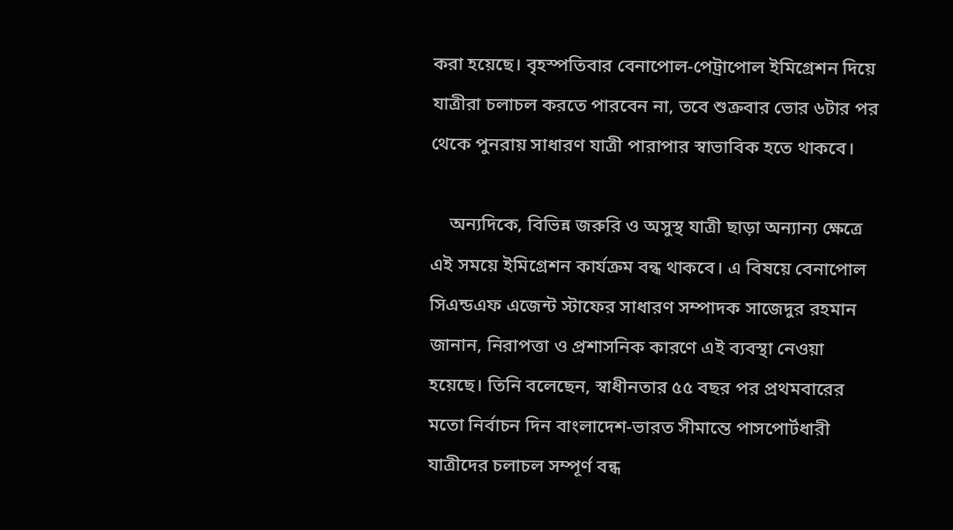করা হয়েছে। বৃহস্পতিবার বেনাপোল-পেট্রাপোল ইমিগ্রেশন দিয়ে যাত্রীরা চলাচল করতে পারবেন না, তবে শুক্রবার ভোর ৬টার পর থেকে পুনরায় সাধারণ যাত্রী পারাপার স্বাভাবিক হতে থাকবে।

    অন্যদিকে, বিভিন্ন জরুরি ও অসুস্থ যাত্রী ছাড়া অন্যান্য ক্ষেত্রে এই সময়ে ইমিগ্রেশন কার্যক্রম বন্ধ থাকবে। এ বিষয়ে বেনাপোল সিএন্ডএফ এজেন্ট স্টাফের সাধারণ সম্পাদক সাজেদুর রহমান জানান, নিরাপত্তা ও প্রশাসনিক কারণে এই ব্যবস্থা নেওয়া হয়েছে। তিনি বলেছেন, স্বাধীনতার ৫৫ বছর পর প্রথমবারের মতো নির্বাচন দিন বাংলাদেশ-ভারত সীমান্তে পাসপোর্টধারী যাত্রীদের চলাচল সম্পূর্ণ বন্ধ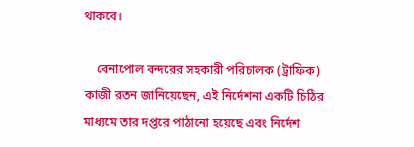থাকবে।

    বেনাপোল বন্দরের সহকারী পরিচালক (ট্রাফিক) কাজী রতন জানিয়েছেন, এই নির্দেশনা একটি চিঠির মাধ্যমে তার দপ্তরে পাঠানো হয়েছে এবং নির্দেশ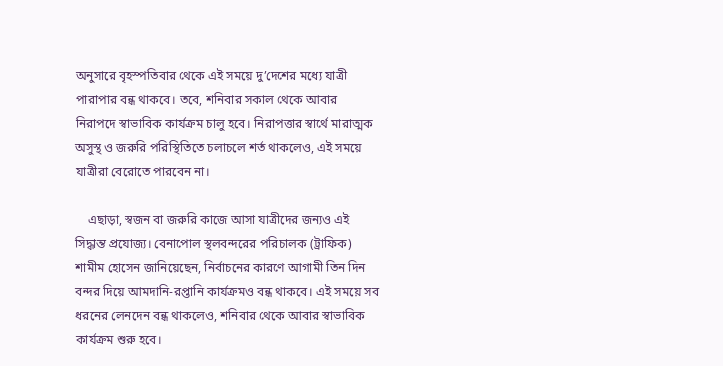অনুসারে বৃহস্পতিবার থেকে এই সময়ে দু’দেশের মধ্যে যাত্রী পারাপার বন্ধ থাকবে। তবে, শনিবার সকাল থেকে আবার নিরাপদে স্বাভাবিক কার্যক্রম চালু হবে। নিরাপত্তার স্বার্থে মারাত্মক অসুস্থ ও জরুরি পরিস্থিতিতে চলাচলে শর্ত থাকলেও, এই সময়ে যাত্রীরা বেরোতে পারবেন না।

    এছাড়া, স্বজন বা জরুরি কাজে আসা যাত্রীদের জন্যও এই সিদ্ধান্ত প্রযোজ্য। বেনাপোল স্থলবন্দরের পরিচালক (ট্রাফিক) শামীম হোসেন জানিয়েছেন, নির্বাচনের কারণে আগামী তিন দিন বন্দর দিয়ে আমদানি-রপ্তানি কার্যক্রমও বন্ধ থাকবে। এই সময়ে সব ধরনের লেনদেন বন্ধ থাকলেও, শনিবার থেকে আবার স্বাভাবিক কার্যক্রম শুরু হবে।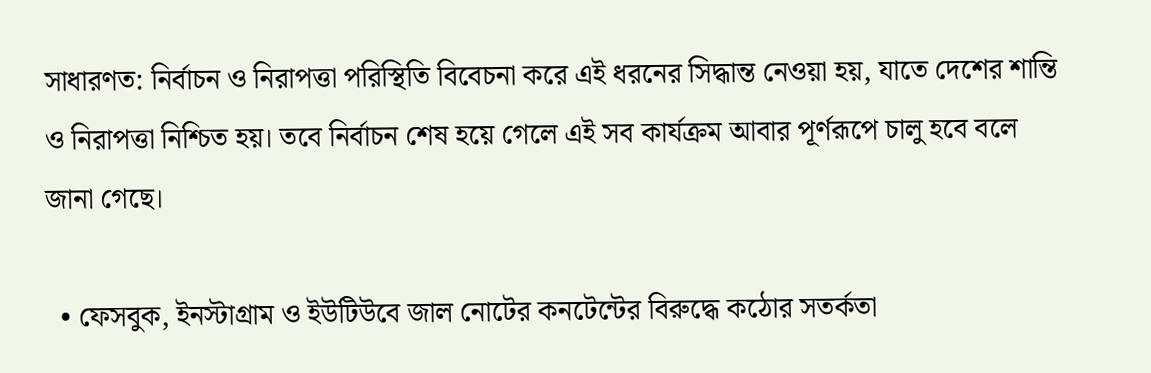সাধারণত: নির্বাচন ও নিরাপত্তা পরিস্থিতি বিবেচনা করে এই ধরনের সিদ্ধান্ত নেওয়া হয়, যাতে দেশের শান্তি ও নিরাপত্তা নিশ্চিত হয়। তবে নির্বাচন শেষ হয়ে গেলে এই সব কার্যক্রম আবার পূর্ণরূপে চালু হবে বলে জানা গেছে।

  • ফেসবুক, ইনস্টাগ্রাম ও ইউটিউবে জাল নোটের কনটেন্টের বিরুদ্ধে কঠোর সতর্কতা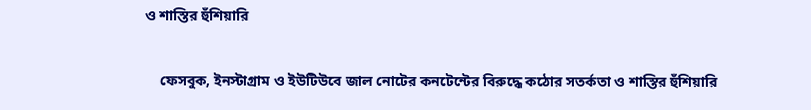ও শাস্তির হুঁশিয়ারি

    ফেসবুক, ইনস্টাগ্রাম ও ইউটিউবে জাল নোটের কনটেন্টের বিরুদ্ধে কঠোর সতর্কতা ও শাস্তির হুঁশিয়ারি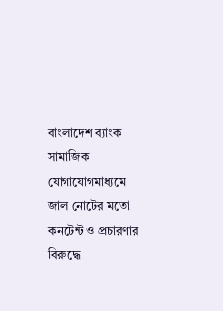বাংলাদেশ ব্যাংক সামাজিক যোগাযোগমাধ্যমে জাল নোটের মতো কনটেন্ট ও প্রচারণার বিরুদ্ধে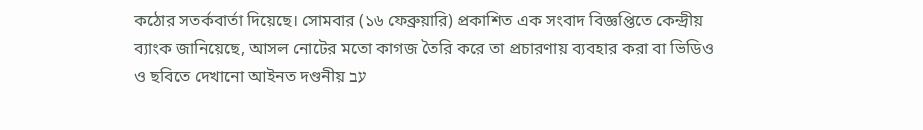কঠোর সতর্কবার্তা দিয়েছে। সোমবার (১৬ ফেব্রুয়ারি) প্রকাশিত এক সংবাদ বিজ্ঞপ্তিতে কেন্দ্রীয় ব্যাংক জানিয়েছে, আসল নোটের মতো কাগজ তৈরি করে তা প্রচারণায় ব্যবহার করা বা ভিডিও ও ছবিতে দেখানো আইনত দণ্ডনীয় עב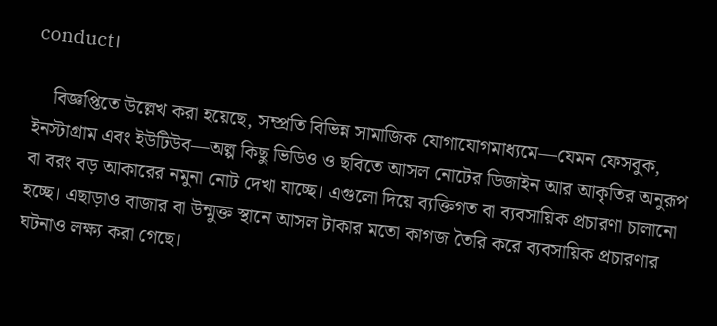conduct।

    বিজ্ঞপ্তিতে উল্লেখ করা হয়েছে, সম্প্রতি বিভিন্ন সামাজিক যোগাযোগমাধ্যমে—যেমন ফেসবুক, ইনস্টাগ্রাম এবং ইউটিউব—অল্প কিছু ভিডিও ও ছবিতে আসল নোটের ডিজাইন আর আকৃতির অনুরূপ বা বরং বড় আকারের নমুনা নোট দেখা যাচ্ছে। এগুলো দিয়ে ব্যক্তিগত বা ব্যবসায়িক প্রচারণা চালানো হচ্ছে। এছাড়াও বাজার বা উন্মুক্ত স্থানে আসল টাকার মতো কাগজ তৈরি করে ব্যবসায়িক প্রচারণার ঘটনাও লক্ষ্য করা গেছে।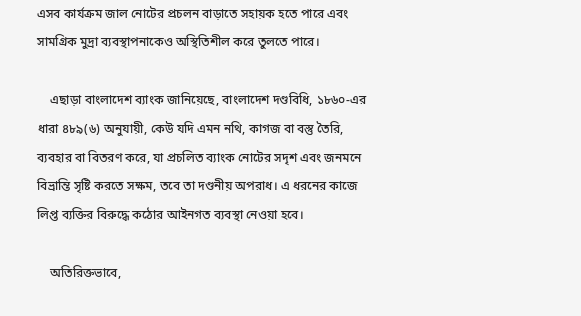এসব কার্যক্রম জাল নোটের প্রচলন বাড়াতে সহায়ক হতে পারে এবং সামগ্রিক মুদ্রা ব্যবস্থাপনাকেও অস্থিতিশীল করে তুলতে পারে।

    এছাড়া বাংলাদেশ ব্যাংক জানিয়েছে, বাংলাদেশ দণ্ডবিধি, ১৮৬০-এর ধারা ৪৮৯(৬) অনুযায়ী, কেউ যদি এমন নথি, কাগজ বা বস্তু তৈরি, ব্যবহার বা বিতরণ করে, যা প্রচলিত ব্যাংক নোটের সদৃশ এবং জনমনে বিভ্রান্তি সৃষ্টি করতে সক্ষম, তবে তা দণ্ডনীয় অপরাধ। এ ধরনের কাজে লিপ্ত ব্যক্তির বিরুদ্ধে কঠোর আইনগত ব্যবস্থা নেওয়া হবে।

    অতিরিক্তভাবে,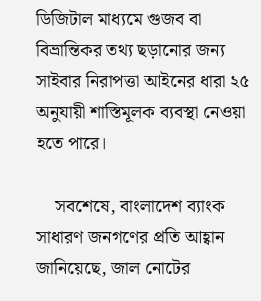ডিজিটাল মাধ্যমে গুজব বা বিভ্রান্তিকর তথ্য ছড়ানোর জন্য সাইবার নিরাপত্তা আইনের ধারা ২৫ অনুযায়ী শাস্তিমূলক ব্যবস্থা নেওয়া হতে পারে।

    সবশেষে, বাংলাদেশ ব্যাংক সাধারণ জনগণের প্রতি আহ্বান জানিয়েছে, জাল নোটের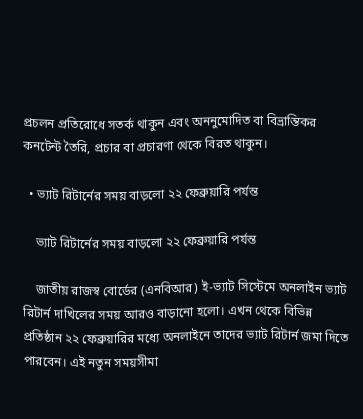প্রচলন প্রতিরোধে সতর্ক থাকুন এবং অননুমোদিত বা বিভ্রান্তিকর কনটেন্ট তৈরি, প্রচার বা প্রচারণা থেকে বিরত থাকুন।

  • ভ্যাট রিটার্নের সময় বাড়লো ২২ ফেব্রুয়ারি পর্যন্ত

    ভ্যাট রিটার্নের সময় বাড়লো ২২ ফেব্রুয়ারি পর্যন্ত

    জাতীয় রাজস্ব বোর্ডের (এনবিআর) ই-ভ্যাট সিস্টেমে অনলাইন ভ্যাট রিটার্ন দাখিলের সময় আরও বাড়ানো হলো। এখন থেকে বিভিন্ন প্রতিষ্ঠান ২২ ফেব্রুয়ারির মধ্যে অনলাইনে তাদের ভ্যাট রিটার্ন জমা দিতে পারবেন। এই নতুন সময়সীমা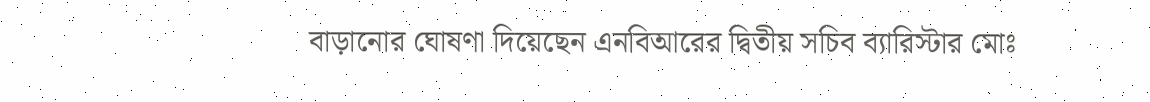বাড়ানোর ঘোষণা দিয়েছেন এনবিআরের দ্বিতীয় সচিব ব্যারিস্টার মোঃ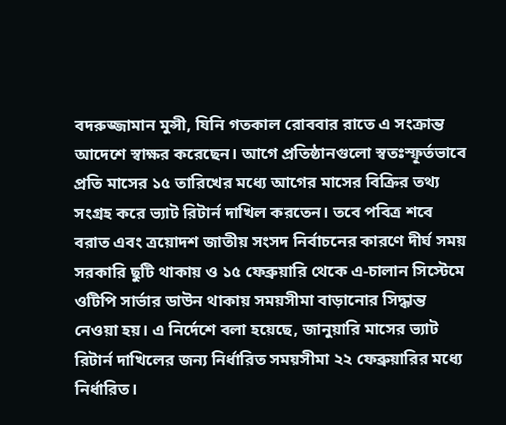বদরুজ্জামান মুন্সী, যিনি গতকাল রোববার রাতে এ সংক্রান্ত আদেশে স্বাক্ষর করেছেন। আগে প্রতিষ্ঠানগুলো স্বতঃস্ফূর্তভাবে প্রতি মাসের ১৫ তারিখের মধ্যে আগের মাসের বিক্রির তথ্য সংগ্রহ করে ভ্যাট রিটার্ন দাখিল করতেন। তবে পবিত্র শবে বরাত এবং ত্রয়োদশ জাতীয় সংসদ নির্বাচনের কারণে দীর্ঘ সময় সরকারি ছুটি থাকায় ও ১৫ ফেব্রুয়ারি থেকে এ-চালান সিস্টেমে ওটিপি সার্ভার ডাউন থাকায় সময়সীমা বাড়ানোর সিদ্ধান্ত নেওয়া হয়। এ নির্দেশে বলা হয়েছে, জানুয়ারি মাসের ভ্যাট রিটার্ন দাখিলের জন্য নির্ধারিত সময়সীমা ২২ ফেব্রুয়ারির মধ্যে নির্ধারিত।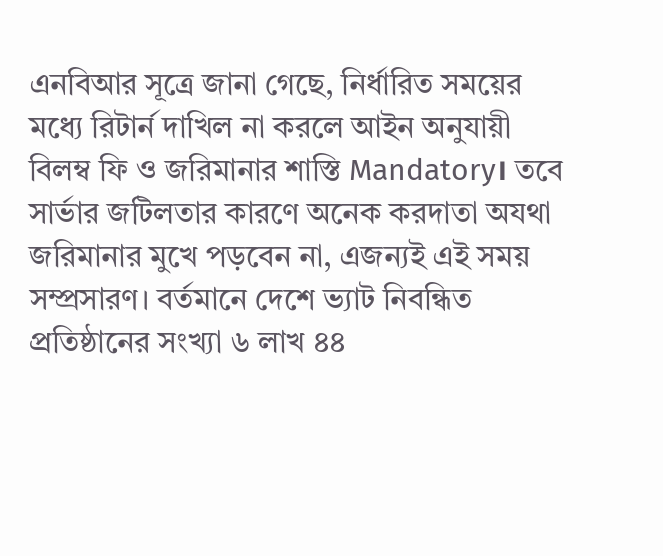এনবিআর সূত্রে জানা গেছে, নির্ধারিত সময়ের মধ্যে রিটার্ন দাখিল না করলে আইন অনুযায়ী বিলম্ব ফি ও জরিমানার শাস্তি Mandatory। তবে সার্ভার জটিলতার কারণে অনেক করদাতা অযথা জরিমানার মুখে পড়বেন না, এজন্যই এই সময় সম্প্রসারণ। বর্তমানে দেশে ভ্যাট নিবন্ধিত প্রতিষ্ঠানের সংখ্যা ৬ লাখ ৪৪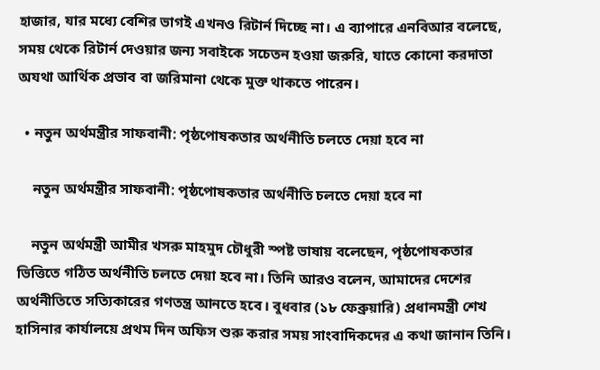হাজার, যার মধ্যে বেশির ভাগই এখনও রিটার্ন দিচ্ছে না। এ ব্যাপারে এনবিআর বলেছে, সময় থেকে রিটার্ন দেওয়ার জন্য সবাইকে সচেতন হওয়া জরুরি, যাতে কোনো করদাতা অযথা আর্থিক প্রভাব বা জরিমানা থেকে মুক্ত থাকতে পারেন।

  • নতুন অর্থমন্ত্রীর সাফবানী: পৃষ্ঠপোষকতার অর্থনীতি চলতে দেয়া হবে না

    নতুন অর্থমন্ত্রীর সাফবানী: পৃষ্ঠপোষকতার অর্থনীতি চলতে দেয়া হবে না

    নতুন অর্থমন্ত্রী আমীর খসরু মাহমুদ চৌধুরী স্পষ্ট ভাষায় বলেছেন, পৃষ্ঠপোষকতার ভিত্তিতে গঠিত অর্থনীতি চলতে দেয়া হবে না। তিনি আরও বলেন, আমাদের দেশের অর্থনীতিতে সত্যিকারের গণতন্ত্র আনতে হবে। বুধবার (১৮ ফেব্রুয়ারি) প্রধানমন্ত্রী শেখ হাসিনার কার্যালয়ে প্রথম দিন অফিস শুরু করার সময় সাংবাদিকদের এ কথা জানান তিনি।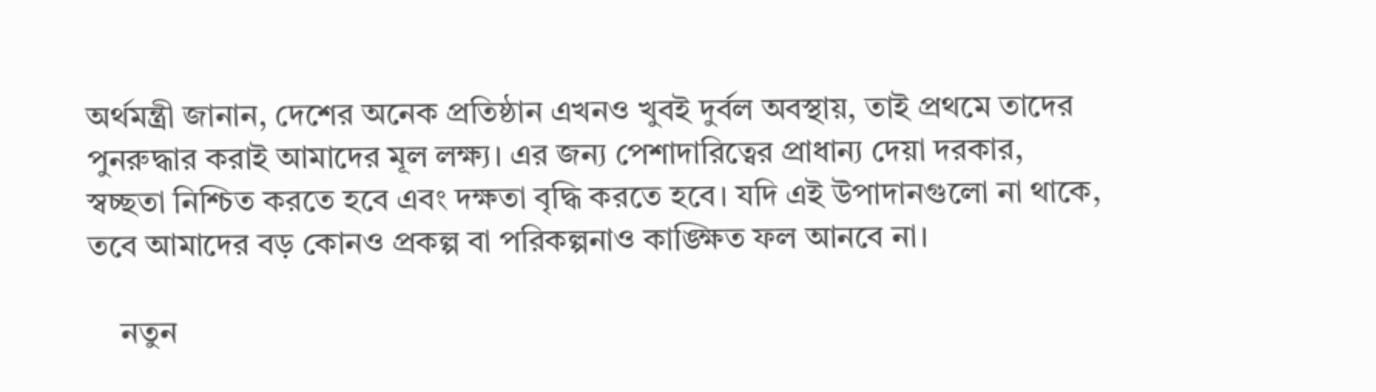অর্থমন্ত্রী জানান, দেশের অনেক প্রতিষ্ঠান এখনও খুবই দুর্বল অবস্থায়, তাই প্রথমে তাদের পুনরুদ্ধার করাই আমাদের মূল লক্ষ্য। এর জন্য পেশাদারিত্বের প্রাধান্য দেয়া দরকার, স্বচ্ছতা নিশ্চিত করতে হবে এবং দক্ষতা বৃদ্ধি করতে হবে। যদি এই উপাদানগুলো না থাকে, তবে আমাদের বড় কোনও প্রকল্প বা পরিকল্পনাও কাঙ্ক্ষিত ফল আনবে না।

    নতুন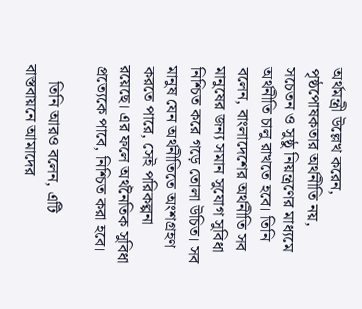অর্থমন্ত্রী উল্লেখ করেন, পৃষ্ঠপোষকতার অর্থনীতি নয়, সচেতন ও সুষ্ঠু নিয়ন্ত্রণের মাধ্যমে অর্থনীতি চালু রাখতে হবে। তিনি বলেন, বাংলাদেশের অর্থনীতি সব মানুষের জন্য সমান সুযোগ সুবিধা নিশ্চিত করে গড়ে তোলা উচিত। সব মানুষ যেন অর্থনীতিতে অংশগ্রহণ করতে পারে, সেই পরিকল্পনা রয়েছে। এর ফলে অর্থনৈতিক সুবিধা প্রত্যেকে পাবে, নিশ্চিত করা হবে।

    তিনি আরও বলেন, এটি বাস্তবায়নে আমাদের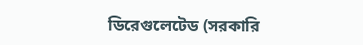ডিরেগুলেটেড (সরকারি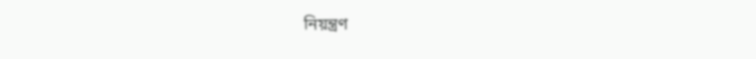নিয়ন্ত্রণ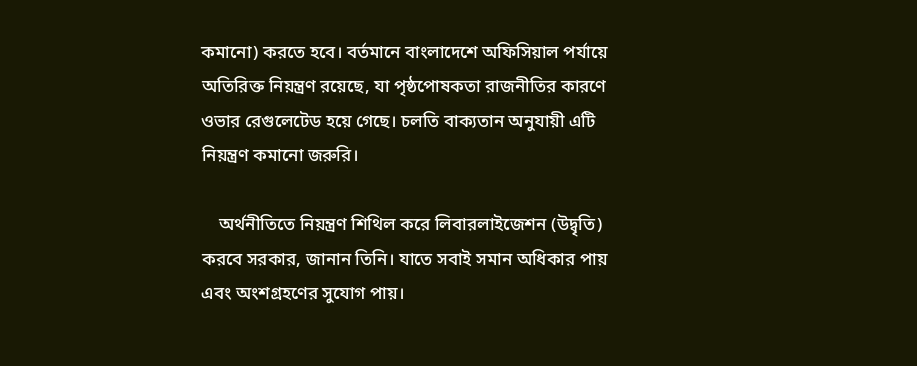কমানো) করতে হবে। বর্তমানে বাংলাদেশে অফিসিয়াল পর্যায়ে অতিরিক্ত নিয়ন্ত্রণ রয়েছে, যা পৃষ্ঠপোষকতা রাজনীতির কারণে ওভার রেগুলেটেড হয়ে গেছে। চলতি বাক্যতান অনুযায়ী এটি নিয়ন্ত্রণ কমানো জরুরি।

    অর্থনীতিতে নিয়ন্ত্রণ শিথিল করে লিবারলাইজেশন (উদ্বৃতি) করবে সরকার, জানান তিনি। যাতে সবাই সমান অধিকার পায় এবং অংশগ্রহণের সুযোগ পায়।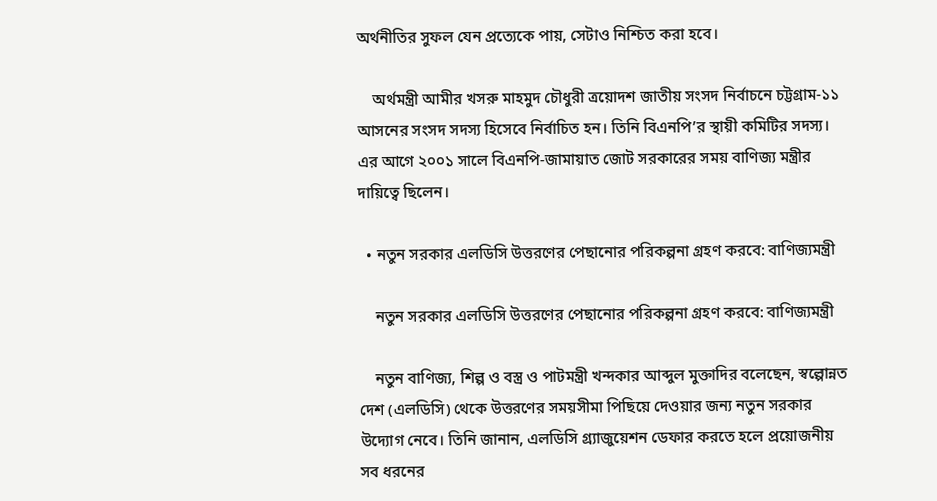অর্থনীতির সুফল যেন প্রত্যেকে পায়, সেটাও নিশ্চিত করা হবে।

    অর্থমন্ত্রী আমীর খসরু মাহমুদ চৌধুরী ত্রয়োদশ জাতীয় সংসদ নির্বাচনে চট্টগ্রাম-১১ আসনের সংসদ সদস্য হিসেবে নির্বাচিত হন। তিনি বিএনপি’র স্থায়ী কমিটির সদস্য। এর আগে ২০০১ সালে বিএনপি-জামায়াত জোট সরকারের সময় বাণিজ্য মন্ত্রীর দায়িত্বে ছিলেন।

  • নতুন সরকার এলডিসি উত্তরণের পেছানোর পরিকল্পনা গ্রহণ করবে: বাণিজ্যমন্ত্রী

    নতুন সরকার এলডিসি উত্তরণের পেছানোর পরিকল্পনা গ্রহণ করবে: বাণিজ্যমন্ত্রী

    নতুন বাণিজ্য, শিল্প ও বস্ত্র ও পাটমন্ত্রী খন্দকার আব্দুল মুক্তাদির বলেছেন, স্বল্পোন্নত দেশ (এলডিসি) থেকে উত্তরণের সময়সীমা পিছিয়ে দেওয়ার জন্য নতুন সরকার উদ্যোগ নেবে। তিনি জানান, এলডিসি গ্র্যাজুয়েশন ডেফার করতে হলে প্রয়োজনীয় সব ধরনের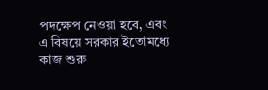পদক্ষেপ নেওয়া হবে, এবং এ বিষয়ে সরকার ইতোমধ্যে কাজ শুরু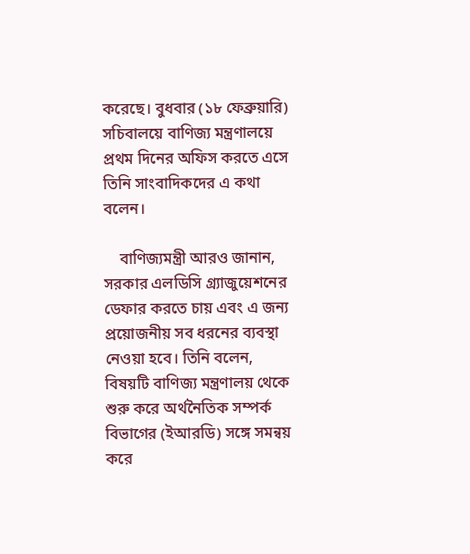করেছে। বুধবার (১৮ ফেব্রুয়ারি) সচিবালয়ে বাণিজ্য মন্ত্রণালয়ে প্রথম দিনের অফিস করতে এসে তিনি সাংবাদিকদের এ কথা বলেন।

    বাণিজ্যমন্ত্রী আরও জানান, সরকার এলডিসি গ্র্যাজুয়েশনের ডেফার করতে চায় এবং এ জন্য প্রয়োজনীয় সব ধরনের ব্যবস্থা নেওয়া হবে। তিনি বলেন, বিষয়টি বাণিজ্য মন্ত্রণালয় থেকে শুরু করে অর্থনৈতিক সম্পর্ক বিভাগের (ইআরডি) সঙ্গে সমন্বয় করে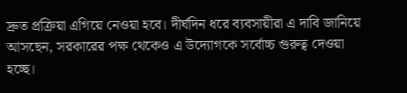দ্রুত প্রক্রিয়া এগিয়ে নেওয়া হবে। দীর্ঘদিন ধরে ব্যবসায়ীরা এ দাবি জানিয়ে আসছেন, সরকারের পক্ষ থেকেও এ উদ্যোগকে সর্বোচ্চ গুরুত্ব দেওয়া হচ্ছে।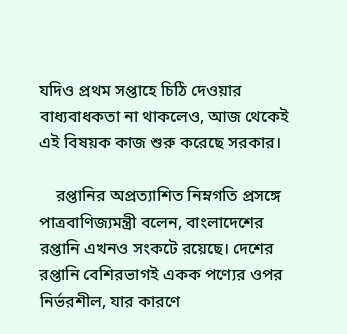যদিও প্রথম সপ্তাহে চিঠি দেওয়ার বাধ্যবাধকতা না থাকলেও, আজ থেকেই এই বিষয়ক কাজ শুরু করেছে সরকার।

    রপ্তানির অপ্রত্যাশিত নিম্নগতি প্রসঙ্গে পাত্রবাণিজ্যমন্ত্রী বলেন, বাংলাদেশের রপ্তানি এখনও সংকটে রয়েছে। দেশের রপ্তানি বেশিরভাগই একক পণ্যের ওপর নির্ভরশীল, যার কারণে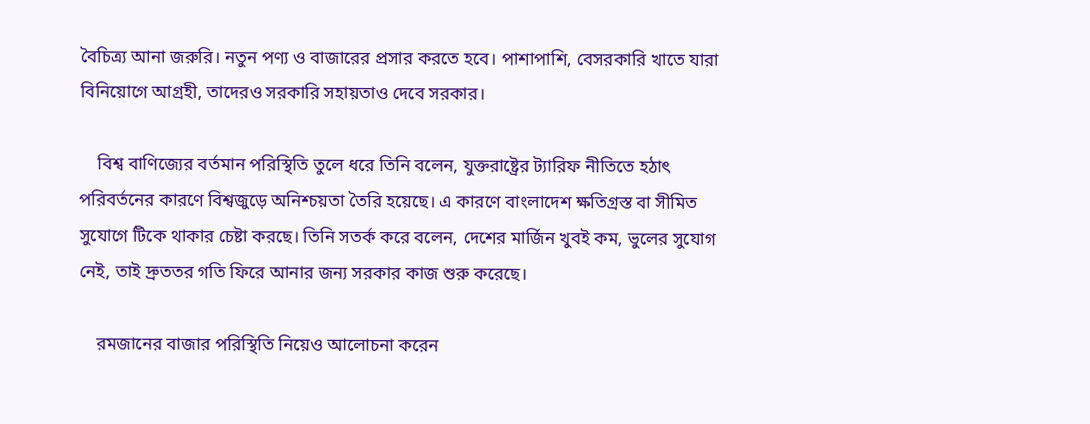বৈচিত্র্য আনা জরুরি। নতুন পণ্য ও বাজারের প্রসার করতে হবে। পাশাপাশি, বেসরকারি খাতে যারা বিনিয়োগে আগ্রহী, তাদেরও সরকারি সহায়তাও দেবে সরকার।

    বিশ্ব বাণিজ্যের বর্তমান পরিস্থিতি তুলে ধরে তিনি বলেন, যুক্তরাষ্ট্রের ট্যারিফ নীতিতে হঠাৎ পরিবর্তনের কারণে বিশ্বজুড়ে অনিশ্চয়তা তৈরি হয়েছে। এ কারণে বাংলাদেশ ক্ষতিগ্রস্ত বা সীমিত সুযোগে টিকে থাকার চেষ্টা করছে। তিনি সতর্ক করে বলেন, দেশের মার্জিন খুবই কম, ভুলের সুযোগ নেই, তাই দ্রুততর গতি ফিরে আনার জন্য সরকার কাজ শুরু করেছে।

    রমজানের বাজার পরিস্থিতি নিয়েও আলোচনা করেন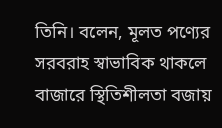তিনি। বলেন, মূলত পণ্যের সরবরাহ স্বাভাবিক থাকলে বাজারে স্থিতিশীলতা বজায়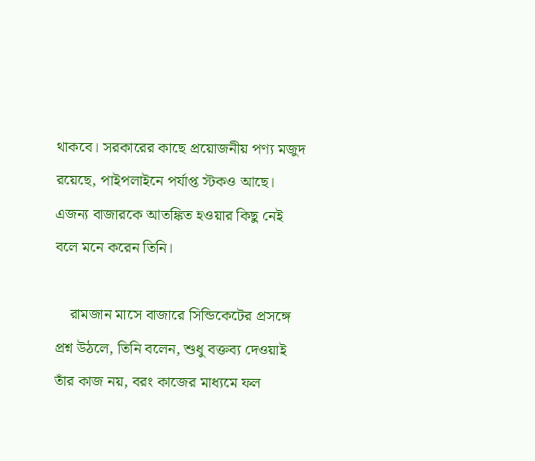থাকবে। সরকারের কাছে প্রয়োজনীয় পণ্য মজুদ রয়েছে, পাইপলাইনে পর্যাপ্ত স্টকও আছে। এজন্য বাজারকে আতঙ্কিত হওয়ার কিছু নেই বলে মনে করেন তিনি।

    রামজান মাসে বাজারে সিন্ডিকেটের প্রসঙ্গে প্রশ্ন উঠলে, তিনি বলেন, শুধু বক্তব্য দেওয়াই তাঁর কাজ নয়, বরং কাজের মাধ্যমে ফল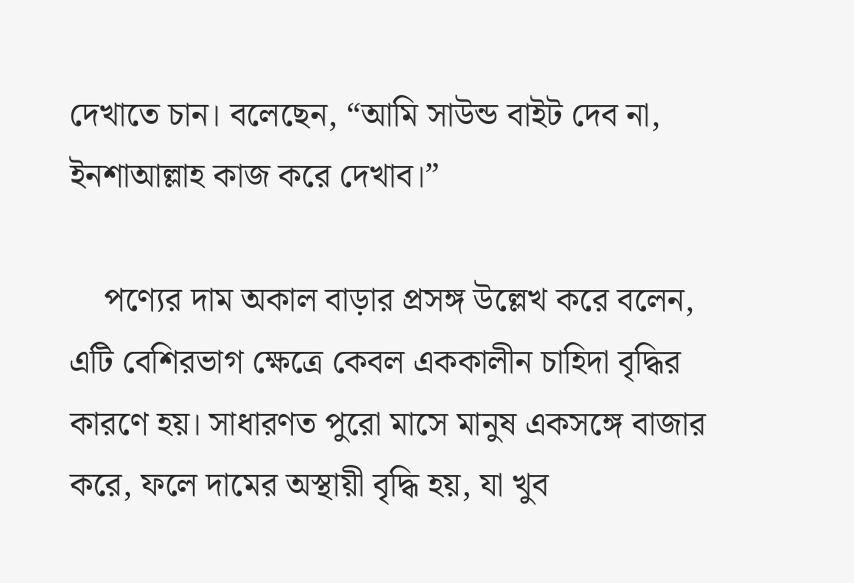দেখাতে চান। বলেছেন, “আমি সাউন্ড বাইট দেব না, ইনশাআল্লাহ কাজ করে দেখাব।”

    পণ্যের দাম অকাল বাড়ার প্রসঙ্গ উল্লেখ করে বলেন, এটি বেশিরভাগ ক্ষেত্রে কেবল এককালীন চাহিদা বৃদ্ধির কারণে হয়। সাধারণত পুরো মাসে মানুষ একসঙ্গে বাজার করে, ফলে দামের অস্থায়ী বৃদ্ধি হয়, যা খুব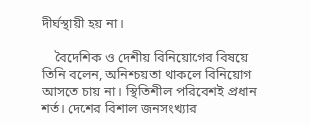দীর্ঘস্থায়ী হয় না।

    বৈদেশিক ও দেশীয় বিনিয়োগের বিষয়ে তিনি বলেন, অনিশ্চয়তা থাকলে বিনিয়োগ আসতে চায় না। স্থিতিশীল পরিবেশই প্রধান শর্ত। দেশের বিশাল জনসংখ্যার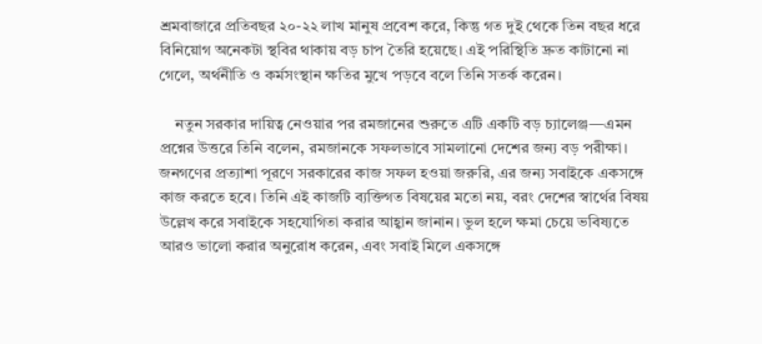শ্রমবাজারে প্রতিবছর ২০-২২ লাখ মানুষ প্রবেশ করে, কিন্তু গত দুই থেকে তিন বছর ধরে বিনিয়োগ অনেকটা স্থবির থাকায় বড় চাপ তৈরি হয়েছে। এই পরিস্থিতি দ্রুত কাটানো না গেলে, অর্থনীতি ও কর্মসংস্থান ক্ষতির মুখে পড়বে বলে তিনি সতর্ক করেন।

    নতুন সরকার দায়িত্ব নেওয়ার পর রমজানের শুরুতে এটি একটি বড় চ্যালেঞ্জ—এমন প্রশ্নের উত্তরে তিনি বলেন, রমজানকে সফলভাবে সামলানো দেশের জন্য বড় পরীক্ষা। জনগণের প্রত্যাশা পূরণে সরকারের কাজ সফল হওয়া জরুরি, এর জন্য সবাইকে একসঙ্গে কাজ করতে হবে। তিনি এই কাজটি ব্যক্তিগত বিষয়ের মতো নয়, বরং দেশের স্বার্থের বিষয় উল্লেখ করে সবাইকে সহযোগিতা করার আহ্বান জানান। ভুল হলে ক্ষমা চেয়ে ভবিষ্যতে আরও ভালো করার অনুরোধ করেন, এবং সবাই মিলে একসঙ্গে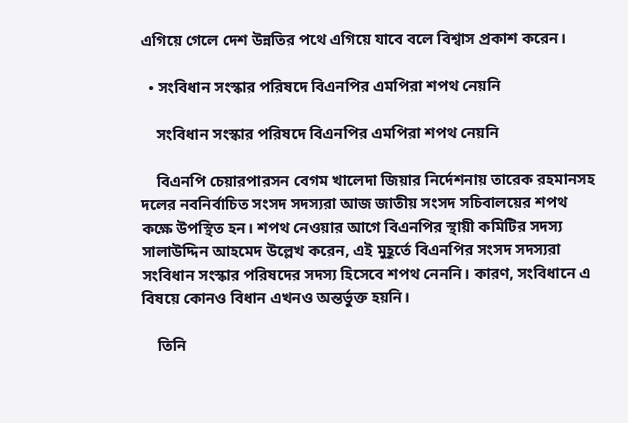এগিয়ে গেলে দেশ উন্নতির পথে এগিয়ে যাবে বলে বিশ্বাস প্রকাশ করেন।

  • সংবিধান সংস্কার পরিষদে বিএনপির এমপিরা শপথ নেয়নি

    সংবিধান সংস্কার পরিষদে বিএনপির এমপিরা শপথ নেয়নি

    বিএনপি চেয়ারপারসন বেগম খালেদা জিয়ার নির্দেশনায় তারেক রহমানসহ দলের নবনির্বাচিত সংসদ সদস্যরা আজ জাতীয় সংসদ সচিবালয়ের শপথ কক্ষে উপস্থিত হন। শপথ নেওয়ার আগে বিএনপির স্থায়ী কমিটির সদস্য সালাউদ্দিন আহমেদ উল্লেখ করেন, এই মুহূর্তে বিএনপির সংসদ সদস্যরা সংবিধান সংস্কার পরিষদের সদস্য হিসেবে শপথ নেননি। কারণ, সংবিধানে এ বিষয়ে কোনও বিধান এখনও অন্তর্ভুক্ত হয়নি।

    তিনি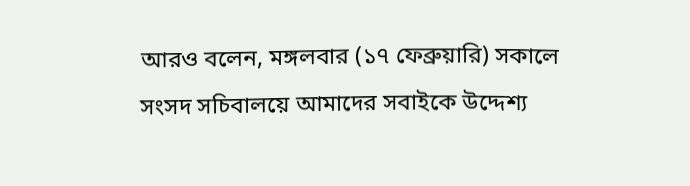আরও বলেন, মঙ্গলবার (১৭ ফেব্রুয়ারি) সকালে সংসদ সচিবালয়ে আমাদের সবাইকে উদ্দেশ্য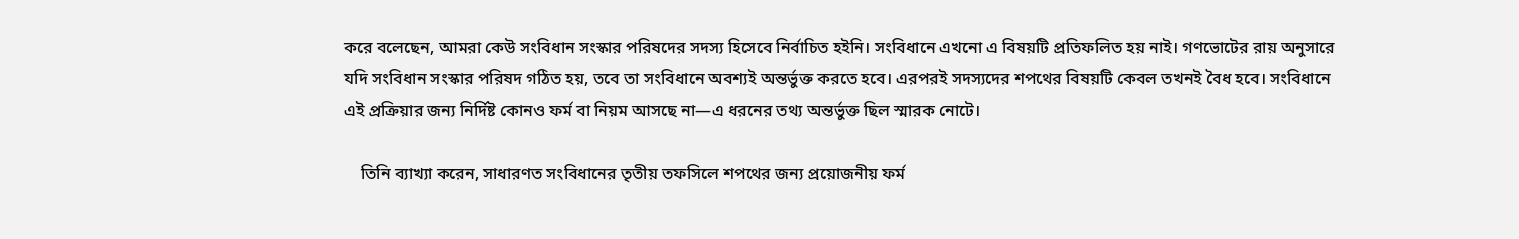করে বলেছেন, আমরা কেউ সংবিধান সংস্কার পরিষদের সদস্য হিসেবে নির্বাচিত হইনি। সংবিধানে এখনো এ বিষয়টি প্রতিফলিত হয় নাই। গণভোটের রায় অনুসারে যদি সংবিধান সংস্কার পরিষদ গঠিত হয়, তবে তা সংবিধানে অবশ্যই অন্তর্ভুক্ত করতে হবে। এরপরই সদস্যদের শপথের বিষয়টি কেবল তখনই বৈধ হবে। সংবিধানে এই প্রক্রিয়ার জন্য নির্দিষ্ট কোনও ফর্ম বা নিয়ম আসছে না—এ ধরনের তথ্য অন্তর্ভুক্ত ছিল স্মারক নোটে।

    তিনি ব্যাখ্যা করেন, সাধারণত সংবিধানের তৃতীয় তফসিলে শপথের জন্য প্রয়োজনীয় ফর্ম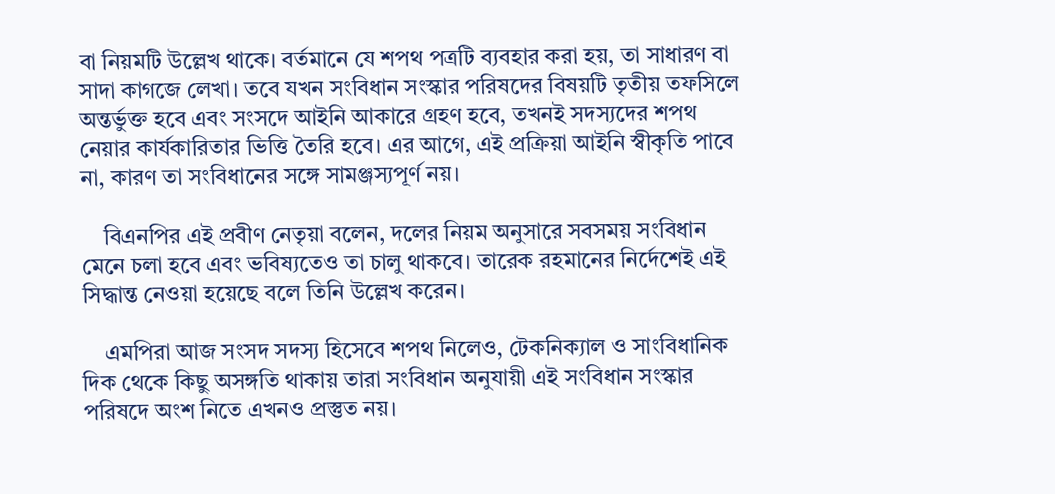বা নিয়মটি উল্লেখ থাকে। বর্তমানে যে শপথ পত্রটি ব্যবহার করা হয়, তা সাধারণ বা সাদা কাগজে লেখা। তবে যখন সংবিধান সংস্কার পরিষদের বিষয়টি তৃতীয় তফসিলে অন্তর্ভুক্ত হবে এবং সংসদে আইনি আকারে গ্রহণ হবে, তখনই সদস্যদের শপথ নেয়ার কার্যকারিতার ভিত্তি তৈরি হবে। এর আগে, এই প্রক্রিয়া আইনি স্বীকৃতি পাবে না, কারণ তা সংবিধানের সঙ্গে সামঞ্জস্যপূর্ণ নয়।

    বিএনপির এই প্রবীণ নেতৃয়া বলেন, দলের নিয়ম অনুসারে সবসময় সংবিধান মেনে চলা হবে এবং ভবিষ্যতেও তা চালু থাকবে। তারেক রহমানের নির্দেশেই এই সিদ্ধান্ত নেওয়া হয়েছে বলে তিনি উল্লেখ করেন।

    এমপিরা আজ সংসদ সদস্য হিসেবে শপথ নিলেও, টেকনিক্যাল ও সাংবিধানিক দিক থেকে কিছু অসঙ্গতি থাকায় তারা সংবিধান অনুযায়ী এই সংবিধান সংস্কার পরিষদে অংশ নিতে এখনও প্রস্তুত নয়।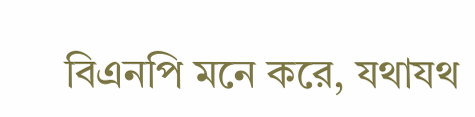বিএনপি মনে করে, যথাযথ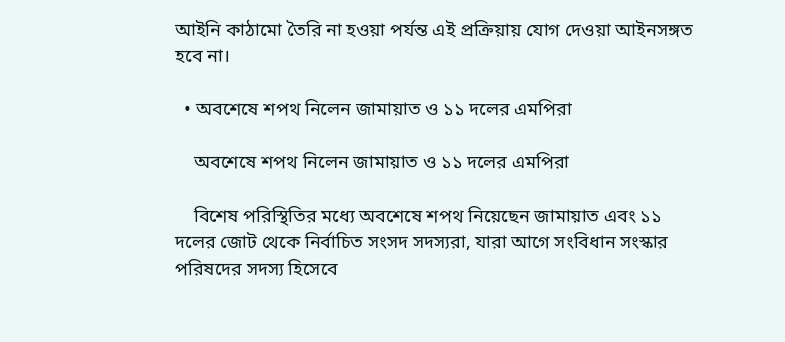আইনি কাঠামো তৈরি না হওয়া পর্যন্ত এই প্রক্রিয়ায় যোগ দেওয়া আইনসঙ্গত হবে না।

  • অবশেষে শপথ নিলেন জামায়াত ও ১১ দলের এমপিরা

    অবশেষে শপথ নিলেন জামায়াত ও ১১ দলের এমপিরা

    বিশেষ পরিস্থিতির মধ্যে অবশেষে শপথ নিয়েছেন জামায়াত এবং ১১ দলের জোট থেকে নির্বাচিত সংসদ সদস্যরা, যারা আগে সংবিধান সংস্কার পরিষদের সদস্য হিসেবে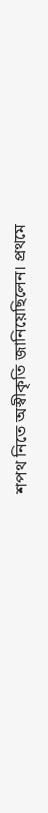শপথ নিতে অস্বীকৃতি জানিয়েছিলেন। প্রথমে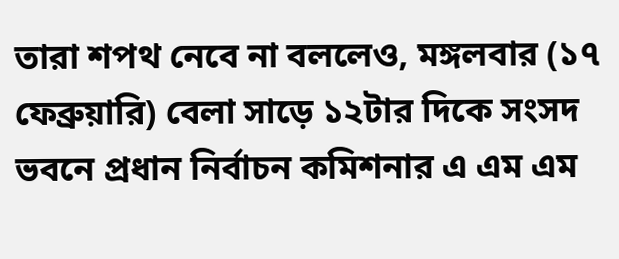তারা শপথ নেবে না বললেও, মঙ্গলবার (১৭ ফেব্রুয়ারি) বেলা সাড়ে ১২টার দিকে সংসদ ভবনে প্রধান নির্বাচন কমিশনার এ এম এম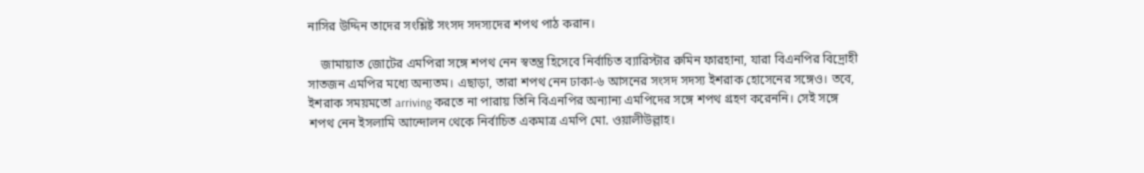নাসির উদ্দিন তাদের সংশ্লিষ্ট সংসদ সদস্যদের শপথ পাঠ করান।

    জামায়াত জোটের এমপিরা সঙ্গে শপথ নেন স্বতন্ত্র হিসেবে নির্বাচিত ব্যারিস্টার রুমিন ফারহানা, যারা বিএনপির বিদ্রোহী সাতজন এমপির মধ্যে অন্যতম। এছাড়া, তারা শপথ নেন ঢাকা-৬ আসনের সংসদ সদস্য ইশরাক হোসেনের সঙ্গেও। তবে, ইশরাক সময়মতো arriving করতে না পারায় তিনি বিএনপির অন্যান্য এমপিদের সঙ্গে শপথ গ্রহণ করেননি। সেই সঙ্গে শপথ নেন ইসলামি আন্দোলন থেকে নির্বাচিত একমাত্র এমপি মো. ওয়ালীউল্লাহ।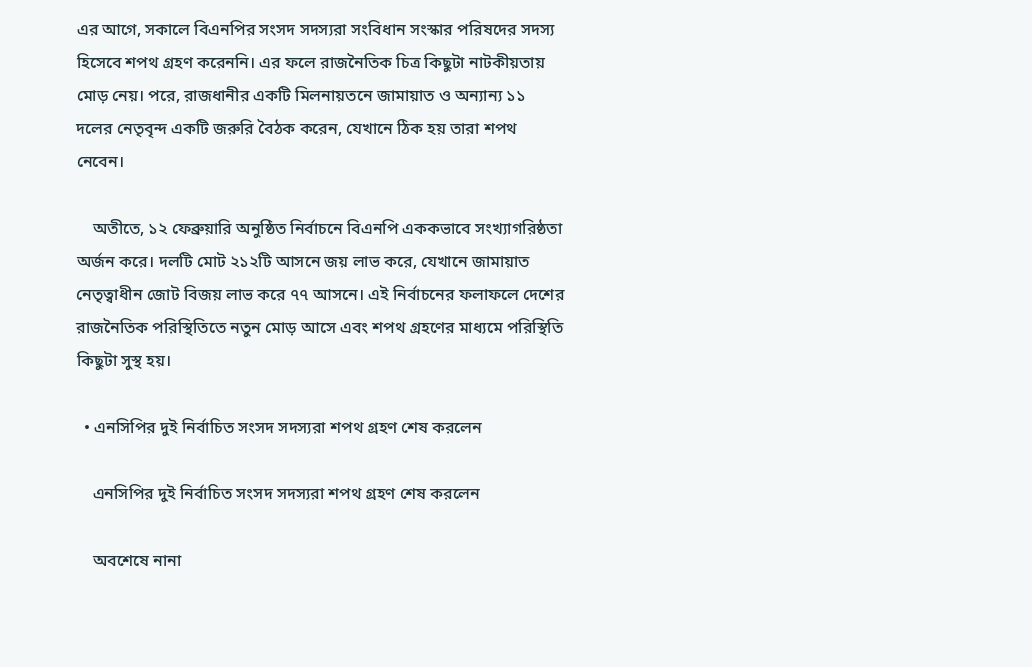এর আগে, সকালে বিএনপির সংসদ সদস্যরা সংবিধান সংস্কার পরিষদের সদস্য হিসেবে শপথ গ্রহণ করেননি। এর ফলে রাজনৈতিক চিত্র কিছুটা নাটকীয়তায় মোড় নেয়। পরে, রাজধানীর একটি মিলনায়তনে জামায়াত ও অন্যান্য ১১ দলের নেতৃবৃন্দ একটি জরুরি বৈঠক করেন, যেখানে ঠিক হয় তারা শপথ নেবেন।

    অতীতে, ১২ ফেব্রুয়ারি অনুষ্ঠিত নির্বাচনে বিএনপি এককভাবে সংখ্যাগরিষ্ঠতা অর্জন করে। দলটি মোট ২১২টি আসনে জয় লাভ করে, যেখানে জামায়াত নেতৃত্বাধীন জোট বিজয় লাভ করে ৭৭ আসনে। এই নির্বাচনের ফলাফলে দেশের রাজনৈতিক পরিস্থিতিতে নতুন মোড় আসে এবং শপথ গ্রহণের মাধ্যমে পরিস্থিতি কিছুটা সুস্থ হয়।

  • এনসিপির দুই নির্বাচিত সংসদ সদস্যরা শপথ গ্রহণ শেষ করলেন

    এনসিপির দুই নির্বাচিত সংসদ সদস্যরা শপথ গ্রহণ শেষ করলেন

    অবশেষে নানা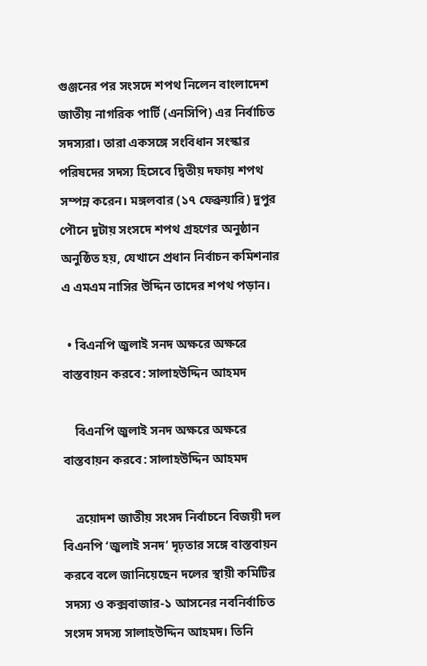গুঞ্জনের পর সংসদে শপথ নিলেন বাংলাদেশ জাতীয় নাগরিক পার্টি (এনসিপি) এর নির্বাচিত সদস্যরা। তারা একসঙ্গে সংবিধান সংস্কার পরিষদের সদস্য হিসেবে দ্বিতীয় দফায় শপথ সম্পন্ন করেন। মঙ্গলবার (১৭ ফেব্রুয়ারি) দুপুর পৌনে দুটায় সংসদে শপথ গ্রহণের অনুষ্ঠান অনুষ্ঠিত হয়, যেখানে প্রধান নির্বাচন কমিশনার এ এমএম নাসির উদ্দিন তাদের শপথ পড়ান।

  • বিএনপি জুলাই সনদ অক্ষরে অক্ষরে বাস্তবায়ন করবে: সালাহউদ্দিন আহমদ

    বিএনপি জুলাই সনদ অক্ষরে অক্ষরে বাস্তবায়ন করবে: সালাহউদ্দিন আহমদ

    ত্রয়োদশ জাতীয় সংসদ নির্বাচনে বিজয়ী দল বিএনপি ‘জুলাই সনদ’ দৃঢ়তার সঙ্গে বাস্তবায়ন করবে বলে জানিয়েছেন দলের স্থায়ী কমিটির সদস্য ও কক্সবাজার-১ আসনের নবনির্বাচিত সংসদ সদস্য সালাহউদ্দিন আহমদ। তিনি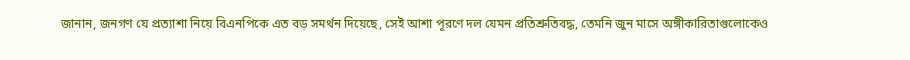জানান, জনগণ যে প্রত্যাশা নিয়ে বিএনপিকে এত বড় সমর্থন দিয়েছে, সেই আশা পূরণে দল যেমন প্রতিশ্রুতিবদ্ধ, তেমনি জুন মাসে অঙ্গীকারিতাগুলোকেও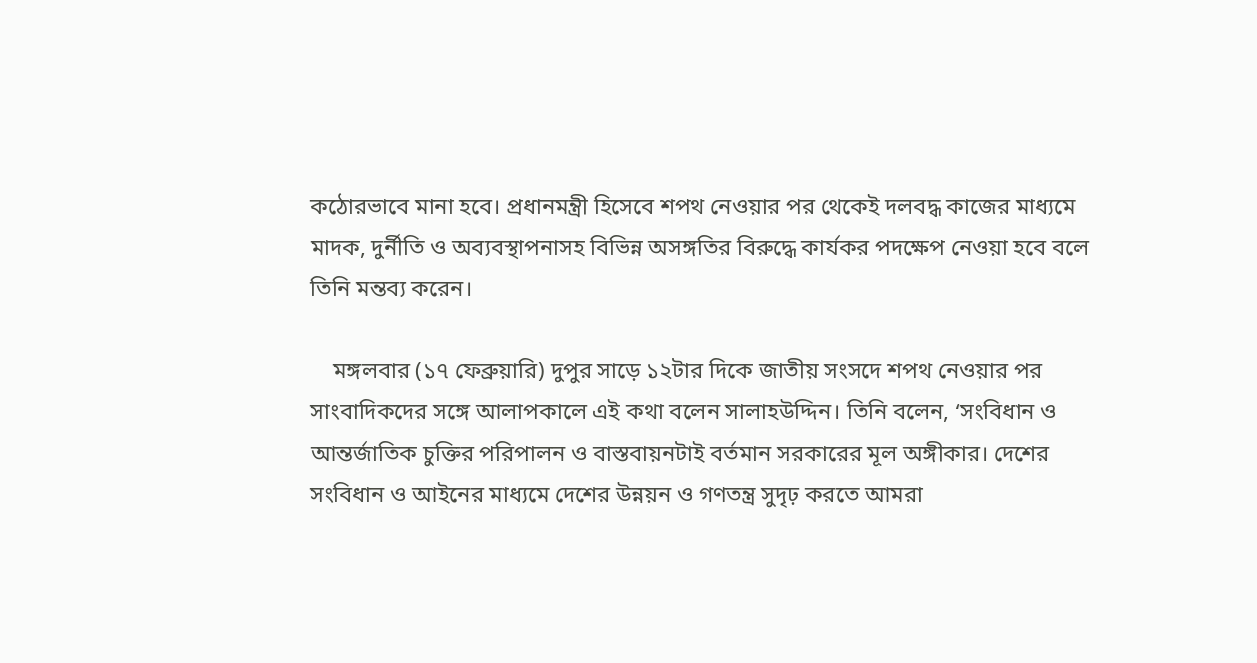কঠোরভাবে মানা হবে। প্রধানমন্ত্রী হিসেবে শপথ নেওয়ার পর থেকেই দলবদ্ধ কাজের মাধ্যমে মাদক, দুর্নীতি ও অব্যবস্থাপনাসহ বিভিন্ন অসঙ্গতির বিরুদ্ধে কার্যকর পদক্ষেপ নেওয়া হবে বলে তিনি মন্তব্য করেন।

    মঙ্গলবার (১৭ ফেব্রুয়ারি) দুপুর সাড়ে ১২টার দিকে জাতীয় সংসদে শপথ নেওয়ার পর সাংবাদিকদের সঙ্গে আলাপকালে এই কথা বলেন সালাহউদ্দিন। তিনি বলেন, ‘সংবিধান ও আন্তর্জাতিক চুক্তির পরিপালন ও বাস্তবায়নটাই বর্তমান সরকারের মূল অঙ্গীকার। দেশের সংবিধান ও আইনের মাধ্যমে দেশের উন্নয়ন ও গণতন্ত্র সুদৃঢ় করতে আমরা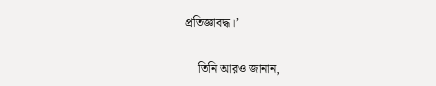প্রতিজ্ঞাবদ্ধ।’

    তিনি আরও জানান,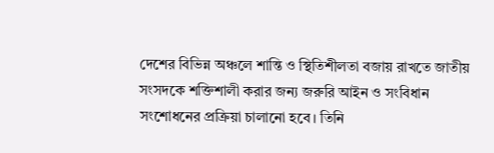দেশের বিভিন্ন অঞ্চলে শান্তি ও স্থিতিশীলতা বজায় রাখতে জাতীয় সংসদকে শক্তিশালী করার জন্য জরুরি আইন ও সংবিধান সংশোধনের প্রক্রিয়া চালানো হবে। তিনি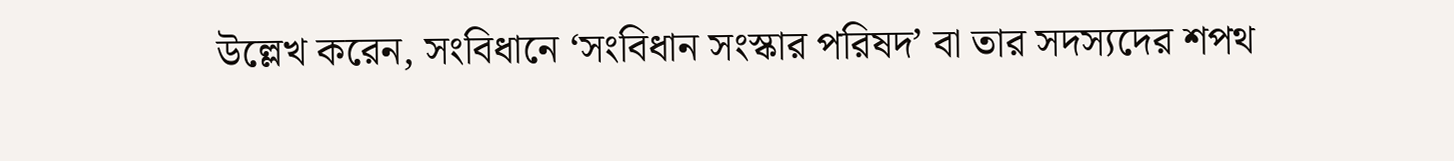উল্লেখ করেন, সংবিধানে ‘সংবিধান সংস্কার পরিষদ’ বা তার সদস্যদের শপথ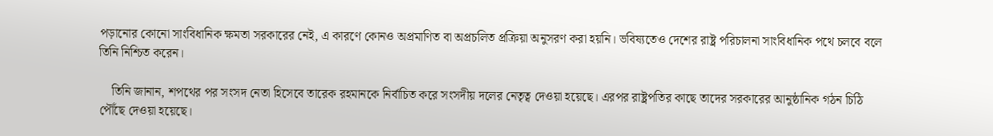পড়ানোর কোনো সাংবিধানিক ক্ষমতা সরকারের নেই, এ কারণে কোনও অপ্রমাণিত বা অপ্রচলিত প্রক্রিয়া অনুসরণ করা হয়নি। ভবিষ্যতেও দেশের রাষ্ট্র পরিচালনা সাংবিধানিক পথে চলবে বলে তিনি নিশ্চিত করেন।

    তিনি জানান, শপথের পর সংসদ নেতা হিসেবে তারেক রহমানকে নির্বাচিত করে সংসদীয় দলের নেতৃত্ব দেওয়া হয়েছে। এরপর রাষ্ট্রপতির কাছে তাদের সরকারের আনুষ্ঠানিক গঠন চিঠি পৌঁছে দেওয়া হয়েছে।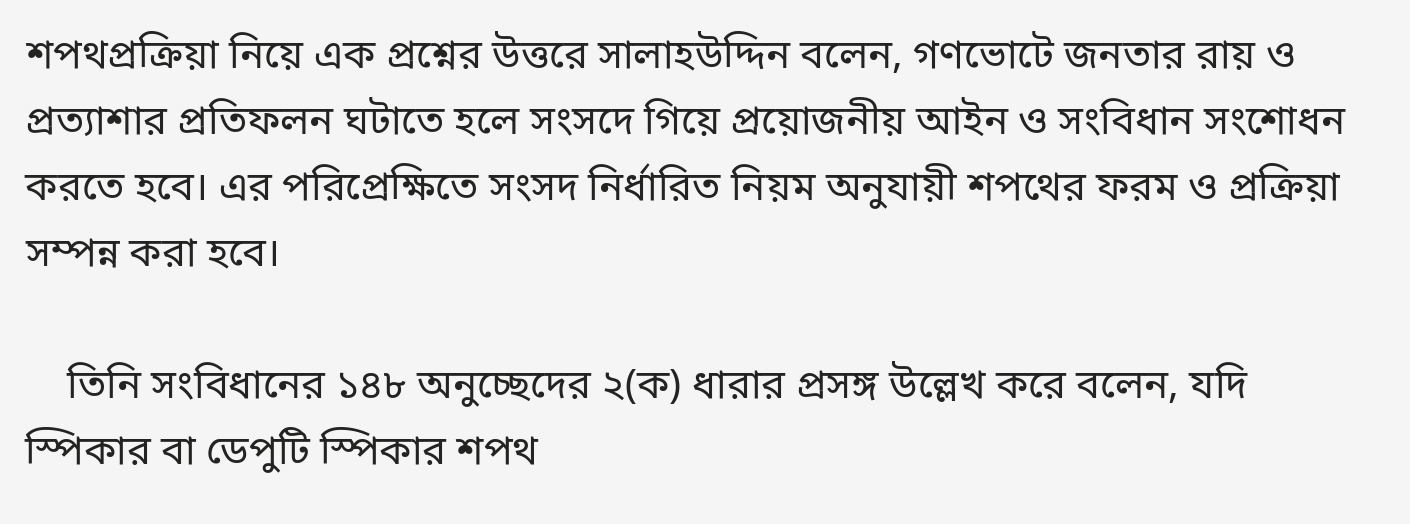শপথপ্রক্রিয়া নিয়ে এক প্রশ্নের উত্তরে সালাহউদ্দিন বলেন, গণভোটে জনতার রায় ও প্রত্যাশার প্রতিফলন ঘটাতে হলে সংসদে গিয়ে প্রয়োজনীয় আইন ও সংবিধান সংশোধন করতে হবে। এর পরিপ্রেক্ষিতে সংসদ নির্ধারিত নিয়ম অনুযায়ী শপথের ফরম ও প্রক্রিয়া সম্পন্ন করা হবে।

    তিনি সংবিধানের ১৪৮ অনুচ্ছেদের ২(ক) ধারার প্রসঙ্গ উল্লেখ করে বলেন, যদি স্পিকার বা ডেপুটি স্পিকার শপথ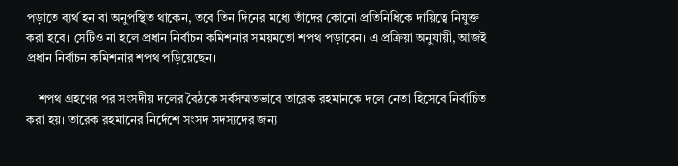পড়াতে ব্যর্থ হন বা অনুপস্থিত থাকেন, তবে তিন দিনের মধ্যে তাঁদের কোনো প্রতিনিধিকে দায়িত্বে নিযুক্ত করা হবে। সেটিও না হলে প্রধান নির্বাচন কমিশনার সময়মতো শপথ পড়াবেন। এ প্রক্রিয়া অনুযায়ী, আজই প্রধান নির্বাচন কমিশনার শপথ পড়িয়েছেন।

    শপথ গ্রহণের পর সংসদীয় দলের বৈঠকে সর্বসম্মতভাবে তারেক রহমানকে দলে নেতা হিসেবে নির্বাচিত করা হয়। তারেক রহমানের নির্দেশে সংসদ সদস্যদের জন্য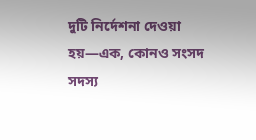দুটি নির্দেশনা দেওয়া হয়—এক, কোনও সংসদ সদস্য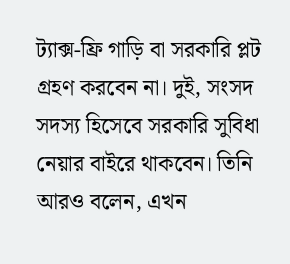ট্যাক্স-ফ্রি গাড়ি বা সরকারি প্লট গ্রহণ করবেন না। দুই, সংসদ সদস্য হিসেবে সরকারি সুবিধা নেয়ার বাইরে থাকবেন। তিনি আরও বলেন, এখন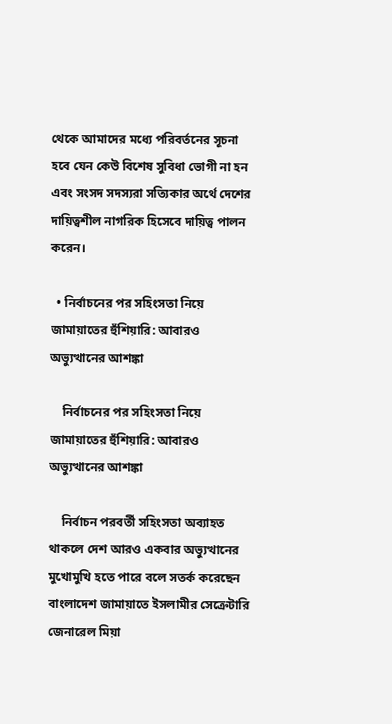থেকে আমাদের মধ্যে পরিবর্তনের সূচনা হবে যেন কেউ বিশেষ সুবিধা ভোগী না হন এবং সংসদ সদস্যরা সত্যিকার অর্থে দেশের দায়িত্বশীল নাগরিক হিসেবে দায়িত্ব পালন করেন।

  • নির্বাচনের পর সহিংসতা নিয়ে জামায়াতের হুঁশিয়ারি: আবারও অভ্যুত্থানের আশঙ্কা

    নির্বাচনের পর সহিংসতা নিয়ে জামায়াতের হুঁশিয়ারি: আবারও অভ্যুত্থানের আশঙ্কা

    নির্বাচন পরবর্তী সহিংসতা অব্যাহত থাকলে দেশ আরও একবার অভ্যুত্থানের মুখোমুখি হতে পারে বলে সতর্ক করেছেন বাংলাদেশ জামায়াতে ইসলামীর সেক্রেটারি জেনারেল মিয়া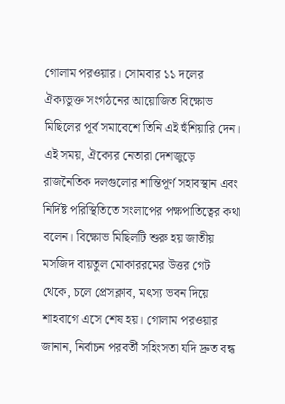গোলাম পরওয়ার। সোমবার ১১ দলের ঐক্যভুক্ত সংগঠনের আয়োজিত বিক্ষোভ মিছিলের পূর্ব সমাবেশে তিনি এই হুঁশিয়ারি দেন। এই সময়, ঐক্যের নেতারা দেশজুড়ে রাজনৈতিক দলগুলোর শান্তিপূর্ণ সহাবস্থান এবং নির্দিষ্ট পরিস্থিতিতে সংলাপের পক্ষপাতিত্বের কথা বলেন। বিক্ষোভ মিছিলটি শুরু হয় জাতীয় মসজিদ বায়তুল মোকাররমের উত্তর গেট থেকে, চলে প্রেসক্লাব, মৎস্য ভবন দিয়ে শাহবাগে এসে শেষ হয়। গোলাম পরওয়ার জানান, নির্বাচন পরবর্তী সহিংসতা যদি দ্রুত বন্ধ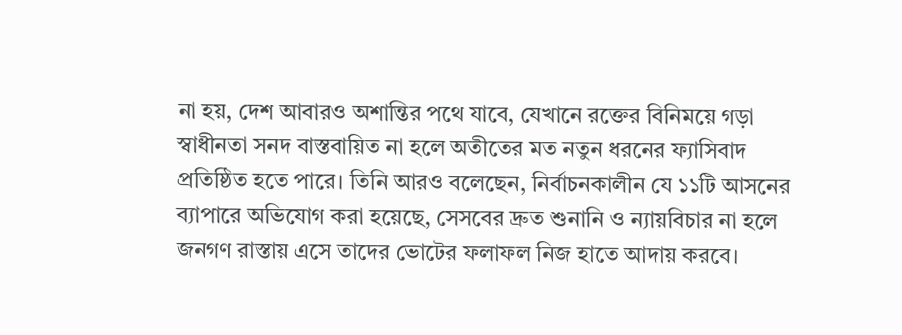না হয়, দেশ আবারও অশান্তির পথে যাবে, যেখানে রক্তের বিনিময়ে গড়া স্বাধীনতা সনদ বাস্তবায়িত না হলে অতীতের মত নতুন ধরনের ফ্যাসিবাদ প্রতিষ্ঠিত হতে পারে। তিনি আরও বলেছেন, নির্বাচনকালীন যে ১১টি আসনের ব্যাপারে অভিযোগ করা হয়েছে, সেসবের দ্রুত শুনানি ও ন্যায়বিচার না হলে জনগণ রাস্তায় এসে তাদের ভোটের ফলাফল নিজ হাতে আদায় করবে।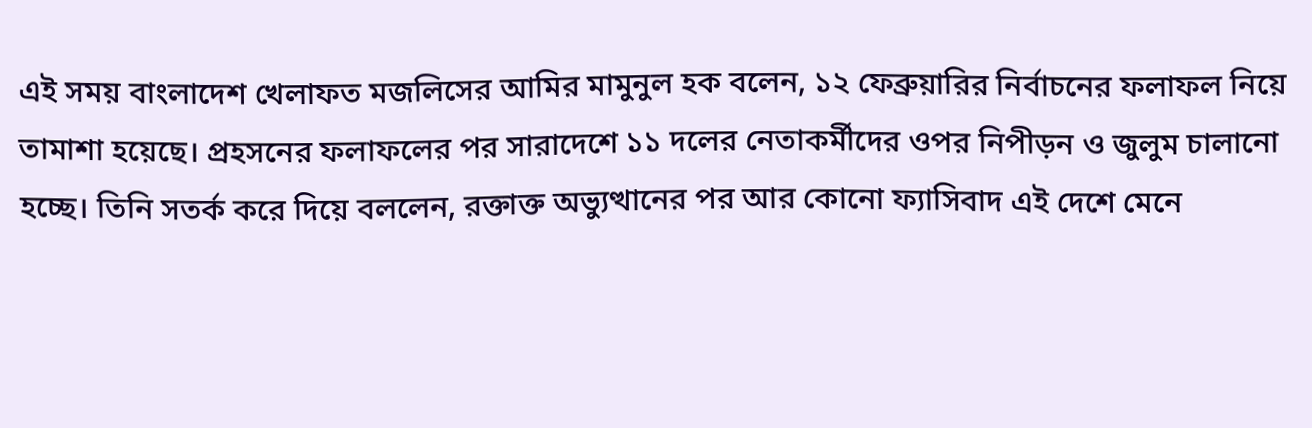এই সময় বাংলাদেশ খেলাফত মজলিসের আমির মামুনুল হক বলেন, ১২ ফেব্রুয়ারির নির্বাচনের ফলাফল নিয়ে তামাশা হয়েছে। প্রহসনের ফলাফলের পর সারাদেশে ১১ দলের নেতাকর্মীদের ওপর নিপীড়ন ও জুলুম চালানো হচ্ছে। তিনি সতর্ক করে দিয়ে বললেন, রক্তাক্ত অভ্যুত্থানের পর আর কোনো ফ্যাসিবাদ এই দেশে মেনে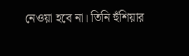নেওয়া হবে না। তিনি হুঁশিয়ার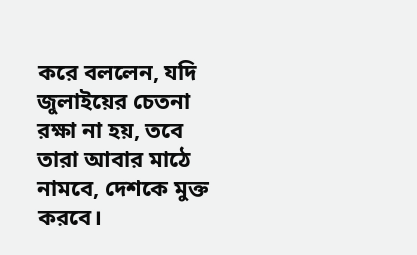করে বললেন, যদি জুলাইয়ের চেতনা রক্ষা না হয়, তবে তারা আবার মাঠে নামবে, দেশকে মুক্ত করবে।